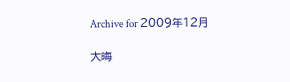Archive for 2009年12月

大晦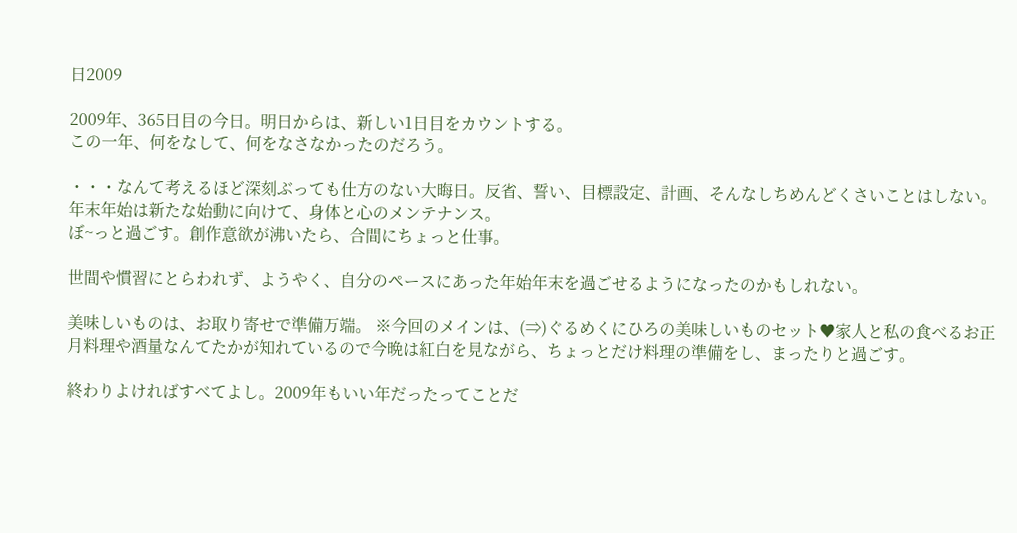日2009

2009年、365日目の今日。明日からは、新しい1日目をカウントする。
この一年、何をなして、何をなさなかったのだろう。

・・・なんて考えるほど深刻ぶっても仕方のない大晦日。反省、誓い、目標設定、計画、そんなしちめんどくさいことはしない。年末年始は新たな始動に向けて、身体と心のメンテナンス。
ぼ~っと過ごす。創作意欲が沸いたら、合間にちょっと仕事。

世間や慣習にとらわれず、ようやく、自分のペースにあった年始年末を過ごせるようになったのかもしれない。

美味しいものは、お取り寄せで準備万端。 ※今回のメインは、(⇒)ぐるめくにひろの美味しいものセット♥家人と私の食べるお正月料理や酒量なんてたかが知れているので今晩は紅白を見ながら、ちょっとだけ料理の準備をし、まったりと過ごす。

終わりよければすべてよし。2009年もいい年だったってことだ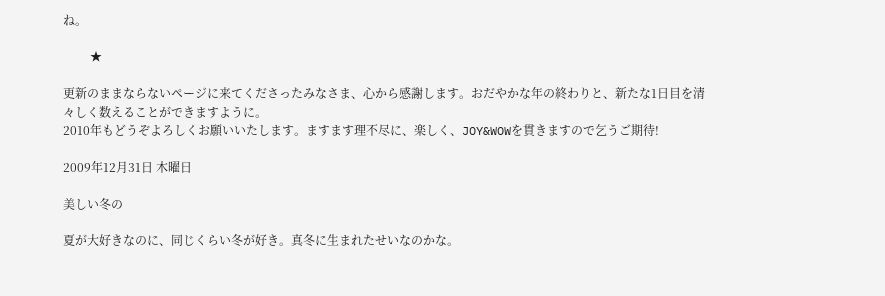ね。

         ★

更新のままならないページに来てくださったみなさま、心から感謝します。おだやかな年の終わりと、新たな1日目を清々しく数えることができますように。
2010年もどうぞよろしくお願いいたします。ますます理不尽に、楽しく、JOY&WOWを貫きますので乞うご期待!

2009年12月31日 木曜日

美しい冬の

夏が大好きなのに、同じくらい冬が好き。真冬に生まれたせいなのかな。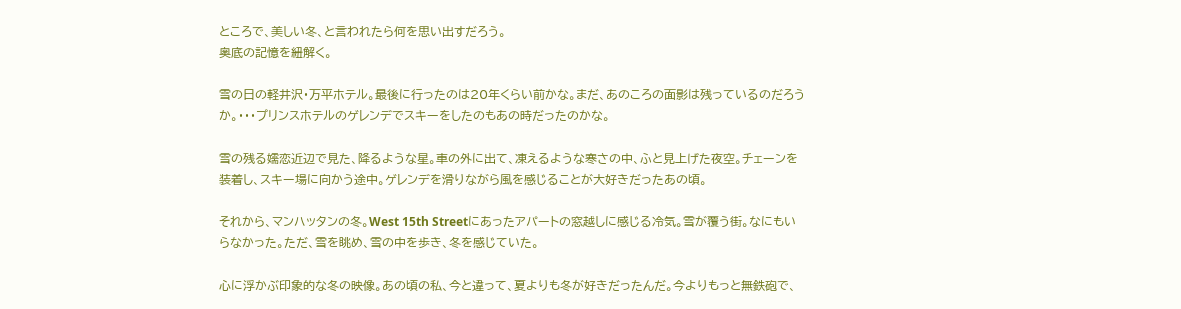ところで、美しい冬、と言われたら何を思い出すだろう。
奥底の記憶を紐解く。

雪の日の軽井沢・万平ホテル。最後に行ったのは20年くらい前かな。まだ、あのころの面影は残っているのだろうか。・・・プリンスホテルのゲレンデでスキーをしたのもあの時だったのかな。

雪の残る嬬恋近辺で見た、降るような星。車の外に出て、凍えるような寒さの中、ふと見上げた夜空。チェーンを装着し、スキー場に向かう途中。ゲレンデを滑りながら風を感じることが大好きだったあの頃。

それから、マンハッタンの冬。West 15th Streetにあったアパートの窓越しに感じる冷気。雪が覆う街。なにもいらなかった。ただ、雪を眺め、雪の中を歩き、冬を感じていた。

心に浮かぶ印象的な冬の映像。あの頃の私、今と違って、夏よりも冬が好きだったんだ。今よりもっと無鉄砲で、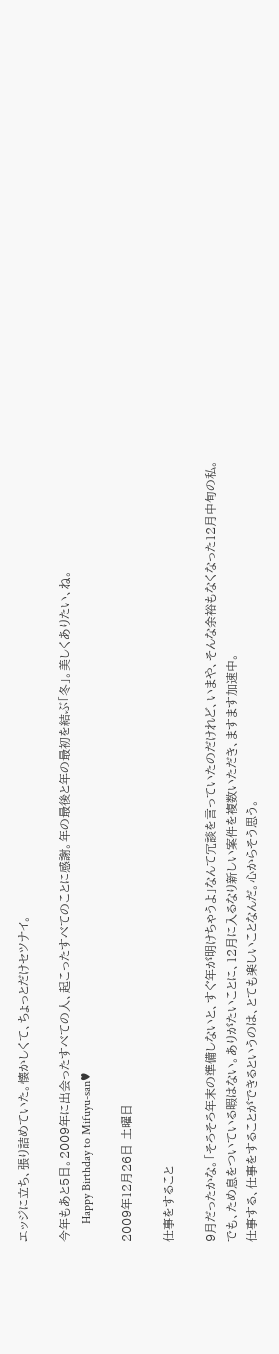エッジに立ち、張り詰めていた。懐かしくて、ちょっとだけセツナイ。

今年もあと5日。2009年に出会ったすべての人、起こったすべてのことに感謝。年の最後と年の最初を結ぶ「冬」。美しくありたい、ね。
      Happy Birthday to Mifuyu-san♥

2009年12月26日 土曜日

仕事をすること

9月だったかな。「そろそろ年末の準備しないと、すぐ年が明けちゃうよ」なんて冗談を言っていたのだけれど、いまや、そんな余裕もなくなった12月中旬の私。
でも、ため息をついている暇はない。ありがたいことに、12月に入るなり新しい案件を複数いただき、ますます加速中。
仕事する、仕事をすることができるというのは、とても楽しいことなんだ。心からそう思う。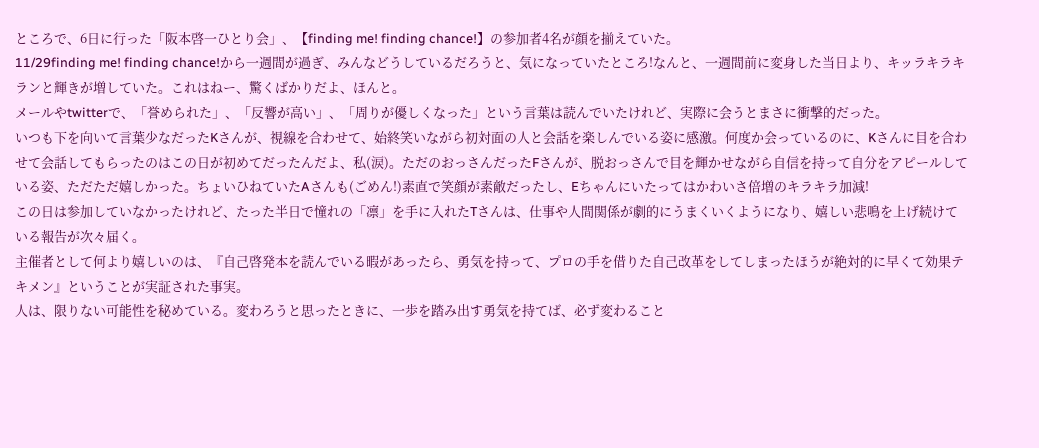ところで、6日に行った「阪本啓一ひとり会」、【finding me! finding chance!】の参加者4名が顔を揃えていた。
11/29finding me! finding chance!から一週間が過ぎ、みんなどうしているだろうと、気になっていたところ!なんと、一週間前に変身した当日より、キッラキラキランと輝きが増していた。これはねー、驚くばかりだよ、ほんと。
メールやtwitterで、「誉められた」、「反響が高い」、「周りが優しくなった」という言葉は読んでいたけれど、実際に会うとまさに衝撃的だった。
いつも下を向いて言葉少なだったKさんが、視線を合わせて、始終笑いながら初対面の人と会話を楽しんでいる姿に感激。何度か会っているのに、Kさんに目を合わせて会話してもらったのはこの日が初めてだったんだよ、私(涙)。ただのおっさんだったFさんが、脱おっさんで目を輝かせながら自信を持って自分をアピールしている姿、ただただ嬉しかった。ちょいひねていたAさんも(ごめん!)素直で笑顔が素敵だったし、Eちゃんにいたってはかわいさ倍増のキラキラ加減!
この日は参加していなかったけれど、たった半日で憧れの「凛」を手に入れたTさんは、仕事や人間関係が劇的にうまくいくようになり、嬉しい悲鳴を上げ続けている報告が次々届く。
主催者として何より嬉しいのは、『自己啓発本を読んでいる暇があったら、勇気を持って、プロの手を借りた自己改革をしてしまったほうが絶対的に早くて効果テキメン』ということが実証された事実。
人は、限りない可能性を秘めている。変わろうと思ったときに、一歩を踏み出す勇気を持てば、必ず変わること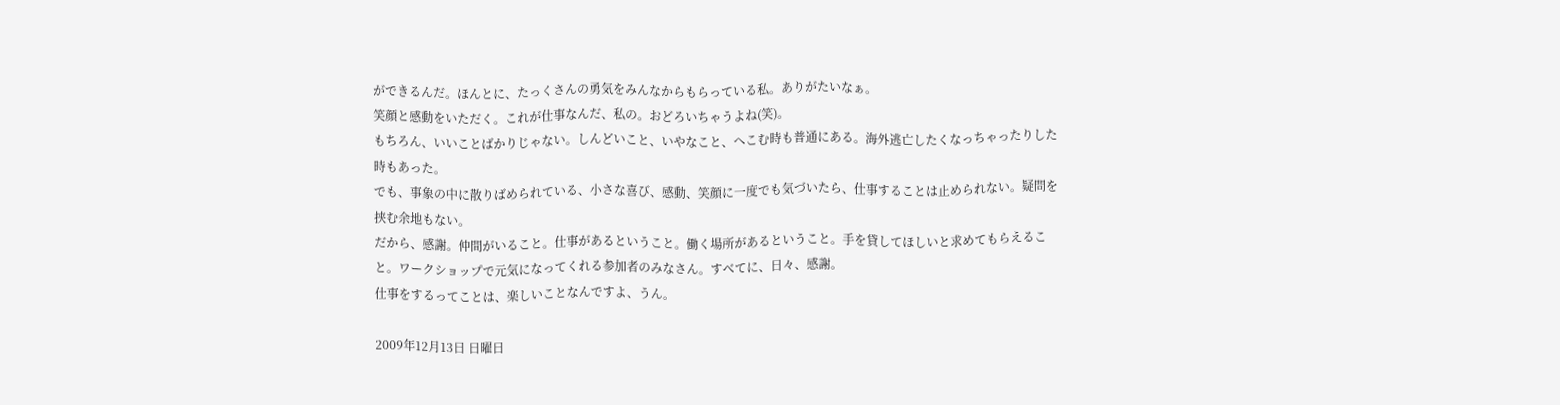ができるんだ。ほんとに、たっくさんの勇気をみんなからもらっている私。ありがたいなぁ。
笑顔と感動をいただく。これが仕事なんだ、私の。おどろいちゃうよね(笑)。
もちろん、いいことばかりじゃない。しんどいこと、いやなこと、へこむ時も普通にある。海外逃亡したくなっちゃったりした時もあった。
でも、事象の中に散りばめられている、小さな喜び、感動、笑顔に一度でも気づいたら、仕事することは止められない。疑問を挟む余地もない。
だから、感謝。仲間がいること。仕事があるということ。働く場所があるということ。手を貸してほしいと求めてもらえること。ワークショップで元気になってくれる参加者のみなさん。すべてに、日々、感謝。
仕事をするってことは、楽しいことなんですよ、うん。

2009年12月13日 日曜日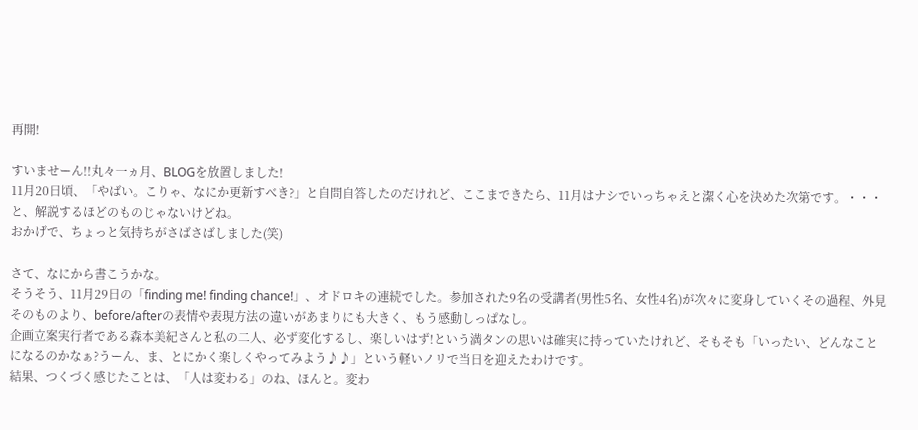再開!

すいませーん!!丸々一ヵ月、BLOGを放置しました!
11月20日頃、「やばい。こりゃ、なにか更新すべき?」と自問自答したのだけれど、ここまできたら、11月はナシでいっちゃえと潔く心を決めた次第です。・・・と、解説するほどのものじゃないけどね。
おかげで、ちょっと気持ちがさばさばしました(笑)

さて、なにから書こうかな。
そうそう、11月29日の「finding me! finding chance!」、オドロキの連続でした。参加された9名の受講者(男性5名、女性4名)が次々に変身していくその過程、外見そのものより、before/afterの表情や表現方法の違いがあまりにも大きく、もう感動しっぱなし。
企画立案実行者である森本美紀さんと私の二人、必ず変化するし、楽しいはず!という満タンの思いは確実に持っていたけれど、そもそも「いったい、どんなことになるのかなぁ?うーん、ま、とにかく楽しくやってみよう♪♪」という軽いノリで当日を迎えたわけです。
結果、つくづく感じたことは、「人は変わる」のね、ほんと。変わ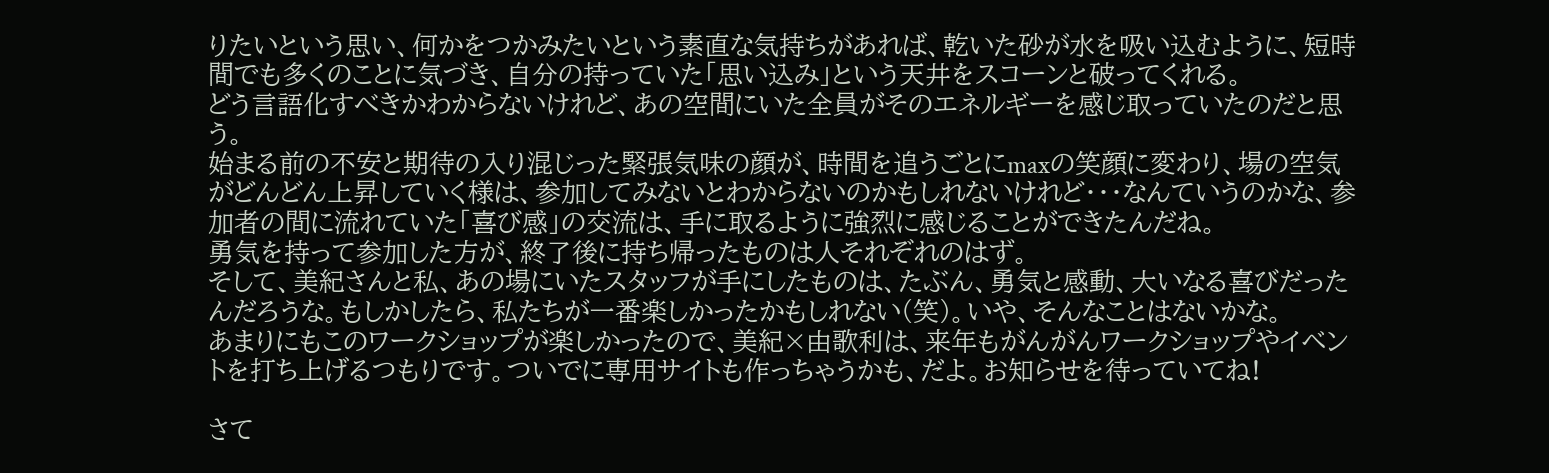りたいという思い、何かをつかみたいという素直な気持ちがあれば、乾いた砂が水を吸い込むように、短時間でも多くのことに気づき、自分の持っていた「思い込み」という天井をスコーンと破ってくれる。
どう言語化すべきかわからないけれど、あの空間にいた全員がそのエネルギーを感じ取っていたのだと思う。
始まる前の不安と期待の入り混じった緊張気味の顔が、時間を追うごとにmaxの笑顔に変わり、場の空気がどんどん上昇していく様は、参加してみないとわからないのかもしれないけれど・・・なんていうのかな、参加者の間に流れていた「喜び感」の交流は、手に取るように強烈に感じることができたんだね。
勇気を持って参加した方が、終了後に持ち帰ったものは人それぞれのはず。
そして、美紀さんと私、あの場にいたスタッフが手にしたものは、たぶん、勇気と感動、大いなる喜びだったんだろうな。もしかしたら、私たちが一番楽しかったかもしれない(笑)。いや、そんなことはないかな。
あまりにもこのワークショップが楽しかったので、美紀×由歌利は、来年もがんがんワークショップやイベントを打ち上げるつもりです。ついでに専用サイトも作っちゃうかも、だよ。お知らせを待っていてね!

さて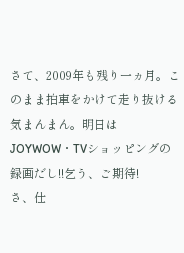さて、2009年も残り一ヵ月。このまま拍車をかけて走り抜ける気まんまん。明日はJOYWOW・TVショッピングの録画だし!!乞う、ご期待!
さ、仕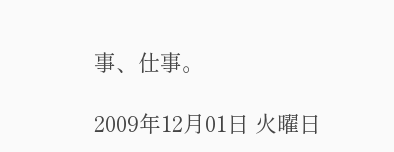事、仕事。

2009年12月01日 火曜日